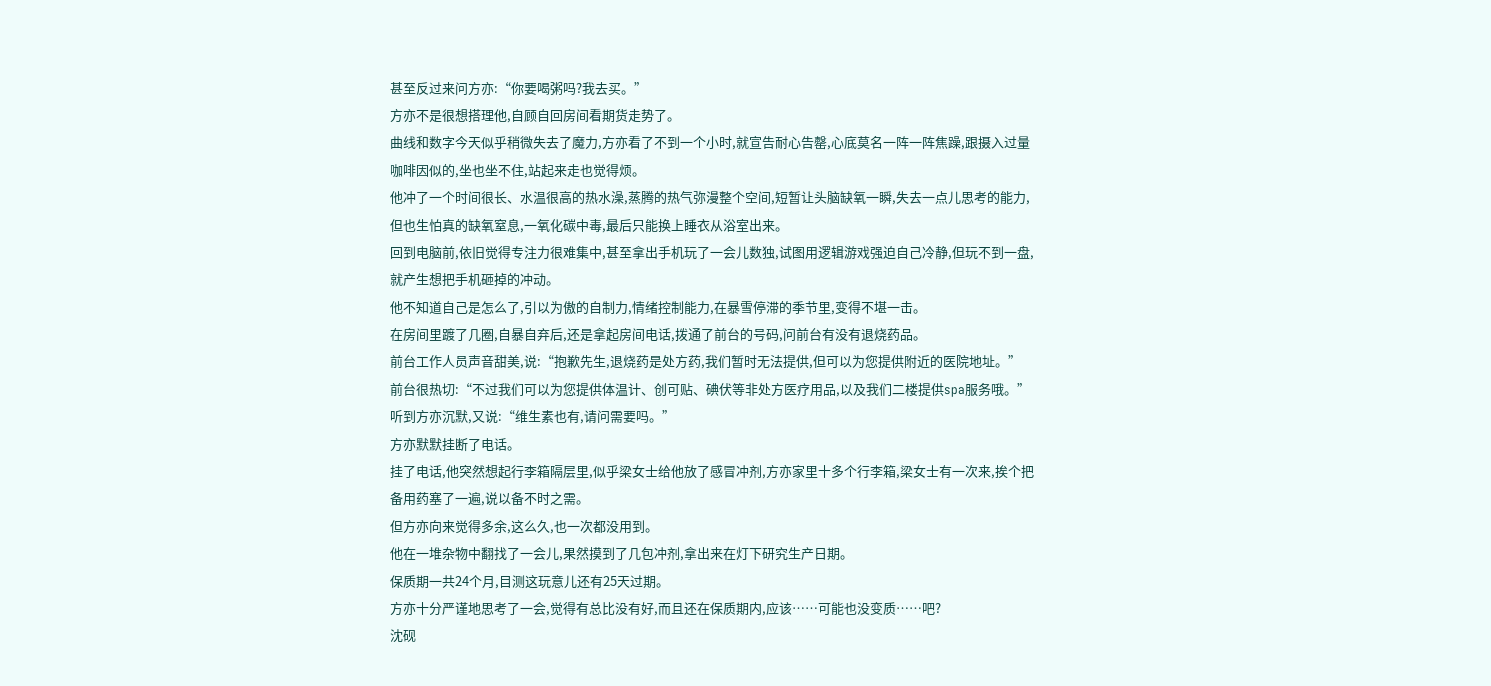甚至反过来问方亦:“你要喝粥吗?我去买。”
方亦不是很想搭理他,自顾自回房间看期货走势了。
曲线和数字今天似乎稍微失去了魔力,方亦看了不到一个小时,就宣告耐心告罄,心底莫名一阵一阵焦躁,跟摄入过量咖啡因似的,坐也坐不住,站起来走也觉得烦。
他冲了一个时间很长、水温很高的热水澡,蒸腾的热气弥漫整个空间,短暂让头脑缺氧一瞬,失去一点儿思考的能力,但也生怕真的缺氧窒息,一氧化碳中毒,最后只能换上睡衣从浴室出来。
回到电脑前,依旧觉得专注力很难集中,甚至拿出手机玩了一会儿数独,试图用逻辑游戏强迫自己冷静,但玩不到一盘,就产生想把手机砸掉的冲动。
他不知道自己是怎么了,引以为傲的自制力,情绪控制能力,在暴雪停滞的季节里,变得不堪一击。
在房间里踱了几圈,自暴自弃后,还是拿起房间电话,拨通了前台的号码,问前台有没有退烧药品。
前台工作人员声音甜美,说:“抱歉先生,退烧药是处方药,我们暂时无法提供,但可以为您提供附近的医院地址。”
前台很热切:“不过我们可以为您提供体温计、创可贴、碘伏等非处方医疗用品,以及我们二楼提供spa服务哦。”
听到方亦沉默,又说:“维生素也有,请问需要吗。”
方亦默默挂断了电话。
挂了电话,他突然想起行李箱隔层里,似乎梁女士给他放了感冒冲剂,方亦家里十多个行李箱,梁女士有一次来,挨个把备用药塞了一遍,说以备不时之需。
但方亦向来觉得多余,这么久,也一次都没用到。
他在一堆杂物中翻找了一会儿,果然摸到了几包冲剂,拿出来在灯下研究生产日期。
保质期一共24个月,目测这玩意儿还有25天过期。
方亦十分严谨地思考了一会,觉得有总比没有好,而且还在保质期内,应该……可能也没变质……吧?
沈砚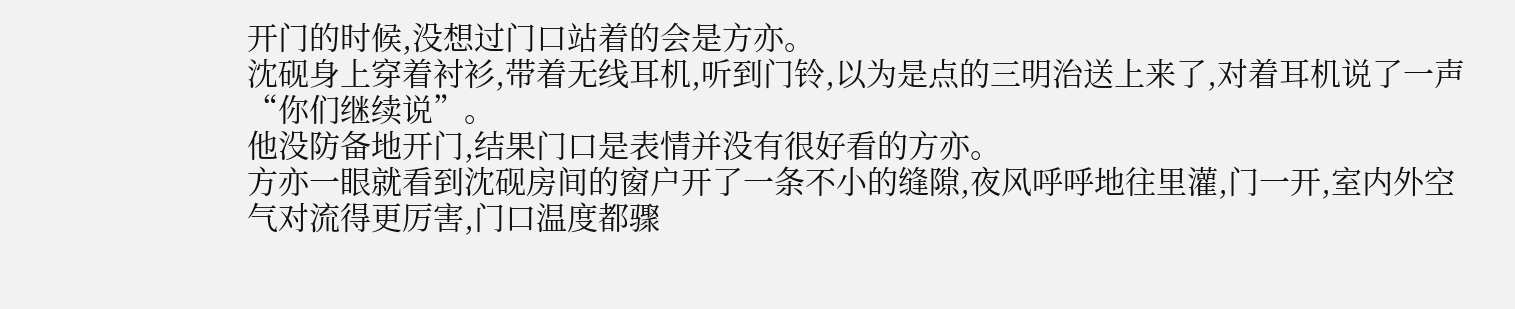开门的时候,没想过门口站着的会是方亦。
沈砚身上穿着衬衫,带着无线耳机,听到门铃,以为是点的三明治送上来了,对着耳机说了一声“你们继续说”。
他没防备地开门,结果门口是表情并没有很好看的方亦。
方亦一眼就看到沈砚房间的窗户开了一条不小的缝隙,夜风呼呼地往里灌,门一开,室内外空气对流得更厉害,门口温度都骤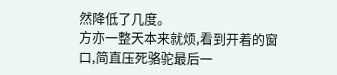然降低了几度。
方亦一整天本来就烦,看到开着的窗口,简直压死骆驼最后一